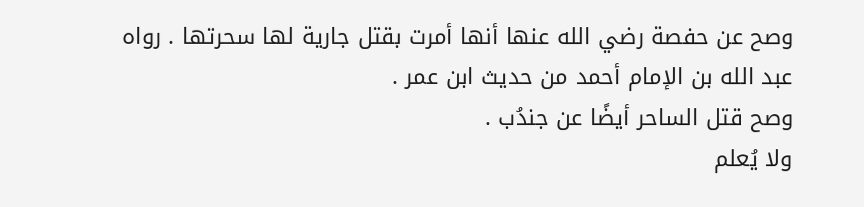وصح عن حفصة رضي الله عنها أنها أمرت بقتل جارية لها سحرتها . رواه عبد الله بن الإمام أحمد من حديث ابن عمر .
وصح قتل الساحر أيضًا عن جندُب .
ولا يُعلم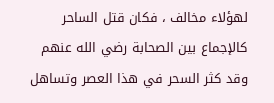لهؤلاء مخالف ، فكان قتل الساحر كالإجماع بين الصحابة رضي الله عنهم وقد كثر السحر في هذا العصر وتساهل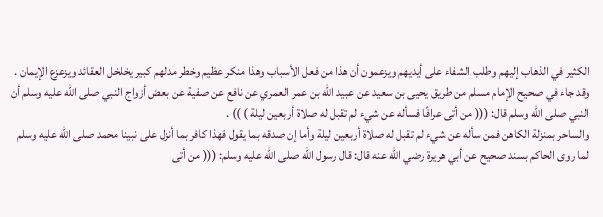الكثير في الذهاب إليهم وطلب الشفاء على أيديهم ويزعمون أن هذا من فعل الأسباب وهذا منكر عظيم وخطر مدلهم كبير يخلخل العقائد ويزعزع الإيمان .
وقد جاء في صحيح الإمام مسلم من طريق يحيى بن سعيد عن عبيد الله بن عمر العمري عن نافع عن صفية عن بعض أزواج النبي صلى الله عليه وسلم أن النبي صلى الله وسلم قال: ((( من أتى عرافًا فسأله عن شيء لم تقبل له صلاة أربعين ليلة ) )) .
والساحر بمنزلة الكاهن فمن سأله عن شيء لم تقبل له صلاة أربعين ليلة وأما إن صدقه بما يقول فهذا كافر بما أنزل على نبينا محمد صلى الله عليه وسلم لما روى الحاكم بسند صحيح عن أبي هريرة رضي الله عنه قال: قال رسول الله صلى الله عليه وسلم: ((( من أتى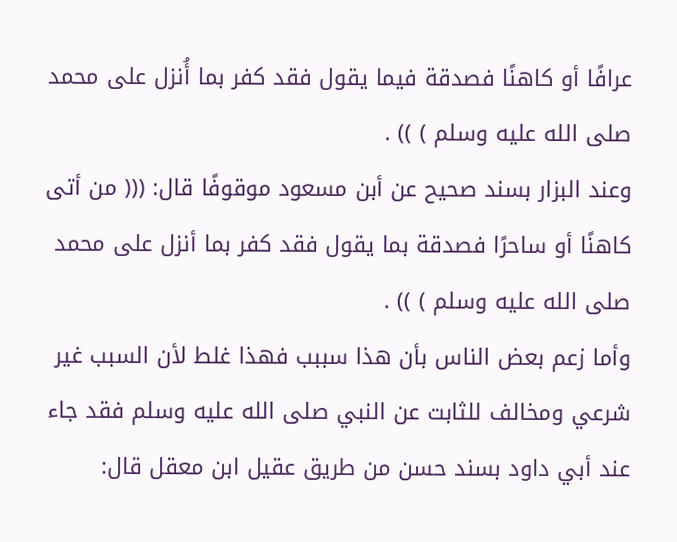عرافًا أو كاهنًا فصدقة فيما يقول فقد كفر بما أُنزل على محمد صلى الله عليه وسلم ) )) .
وعند البزار بسند صحيح عن أبن مسعود موقوفًا قال: ((( من أتى كاهنًا أو ساحرًا فصدقة بما يقول فقد كفر بما أنزل على محمد صلى الله عليه وسلم ) )) .
وأما زعم بعض الناس بأن هذا سببب فهذا غلط لأن السبب غير شرعي ومخالف للثابت عن النبي صلى الله عليه وسلم فقد جاء عند أبي داود بسند حسن من طريق عقيل ابن معقل قال: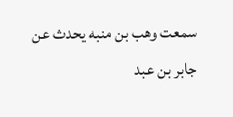سمعت وهب بن منبه يحدث عن جابر بن عبد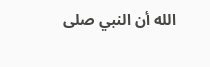الله أن النبي صلى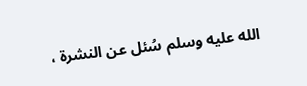الله عليه وسلم سُئل عن النشرة ،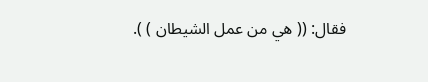فقال: (( هي من عمل الشيطان ) ).